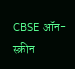CBSE ऑन-स्क्रीन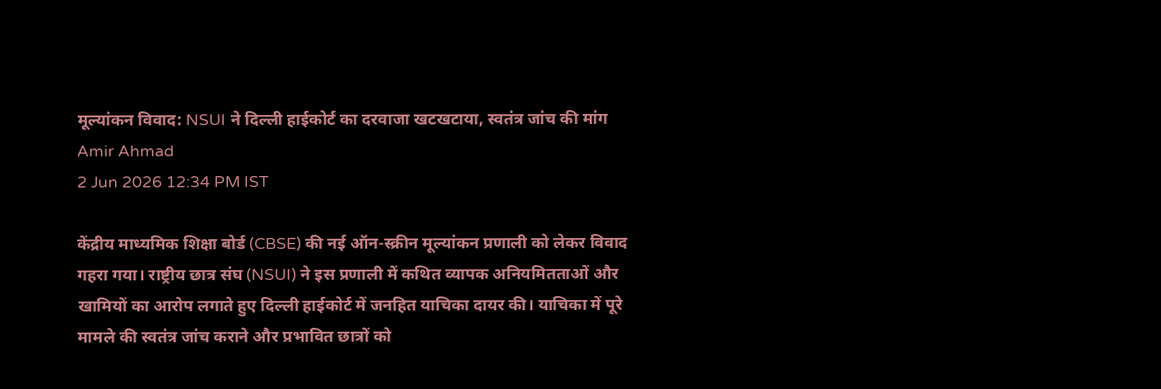मूल्यांकन विवाद: NSUI ने दिल्ली हाईकोर्ट का दरवाजा खटखटाया, स्वतंत्र जांच की मांग
Amir Ahmad
2 Jun 2026 12:34 PM IST

केंद्रीय माध्यमिक शिक्षा बोर्ड (CBSE) की नई ऑन-स्क्रीन मूल्यांकन प्रणाली को लेकर विवाद गहरा गया। राष्ट्रीय छात्र संघ (NSUI) ने इस प्रणाली में कथित व्यापक अनियमितताओं और खामियों का आरोप लगाते हुए दिल्ली हाईकोर्ट में जनहित याचिका दायर की। याचिका में पूरे मामले की स्वतंत्र जांच कराने और प्रभावित छात्रों को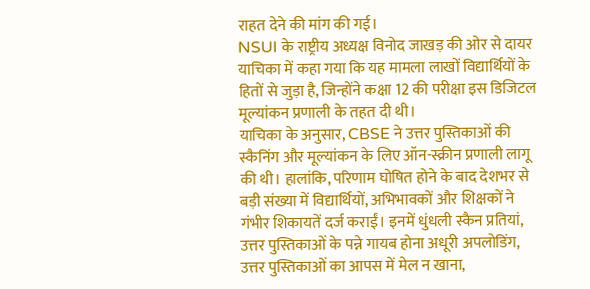राहत देने की मांग की गई।
NSUI के राष्ट्रीय अध्यक्ष विनोद जाखड़ की ओर से दायर याचिका में कहा गया कि यह मामला लाखों विद्यार्थियों के हितों से जुड़ा है, जिन्होंने कक्षा 12 की परीक्षा इस डिजिटल मूल्यांकन प्रणाली के तहत दी थी।
याचिका के अनुसार, CBSE ने उत्तर पुस्तिकाओं की स्कैनिंग और मूल्यांकन के लिए ऑन-स्क्रीन प्रणाली लागू की थी। हालांकि, परिणाम घोषित होने के बाद देशभर से बड़ी संख्या में विद्यार्थियों, अभिभावकों और शिक्षकों ने गंभीर शिकायतें दर्ज कराईं। इनमें धुंधली स्कैन प्रतियां, उत्तर पुस्तिकाओं के पन्ने गायब होना अधूरी अपलोडिंग, उत्तर पुस्तिकाओं का आपस में मेल न खाना,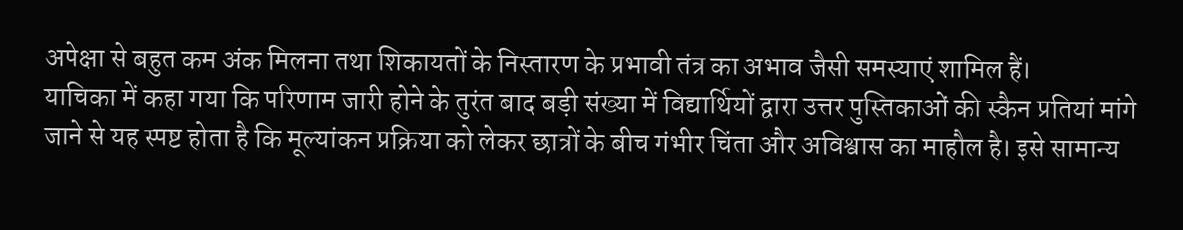अपेक्षा से बहुत कम अंक मिलना तथा शिकायतों के निस्तारण के प्रभावी तंत्र का अभाव जैसी समस्याएं शामिल हैं।
याचिका में कहा गया कि परिणाम जारी होने के तुरंत बाद बड़ी संख्या में विद्यार्थियों द्वारा उत्तर पुस्तिकाओं की स्कैन प्रतियां मांगे जाने से यह स्पष्ट होता है कि मूल्यांकन प्रक्रिया को लेकर छात्रों के बीच गंभीर चिंता और अविश्वास का माहौल है। इसे सामान्य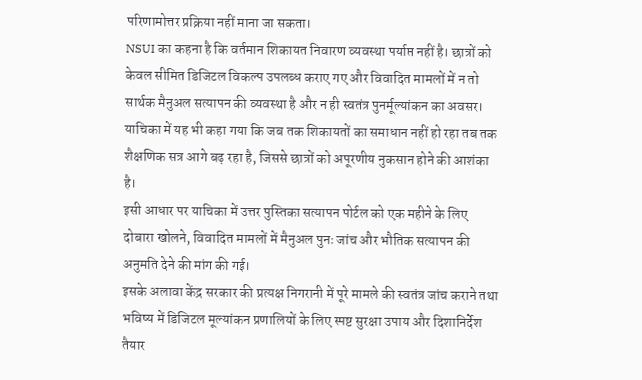परिणामोत्तर प्रक्रिया नहीं माना जा सकता।
NSUI का कहना है कि वर्तमान शिकायत निवारण व्यवस्था पर्याप्त नहीं है। छात्रों को केवल सीमित डिजिटल विकल्प उपलब्ध कराए गए और विवादित मामलों में न तो सार्थक मैनुअल सत्यापन की व्यवस्था है और न ही स्वतंत्र पुनर्मूल्यांकन का अवसर।
याचिका में यह भी कहा गया कि जब तक शिकायतों का समाधान नहीं हो रहा तब तक शैक्षणिक सत्र आगे बढ़ रहा है, जिससे छात्रों को अपूरणीय नुकसान होने की आशंका है।
इसी आधार पर याचिका में उत्तर पुस्तिका सत्यापन पोर्टल को एक महीने के लिए दोबारा खोलने, विवादित मामलों में मैनुअल पुनः जांच और भौतिक सत्यापन की अनुमति देने की मांग की गई।
इसके अलावा केंद्र सरकार की प्रत्यक्ष निगरानी में पूरे मामले की स्वतंत्र जांच कराने तथा भविष्य में डिजिटल मूल्यांकन प्रणालियों के लिए स्पष्ट सुरक्षा उपाय और दिशानिर्देश तैयार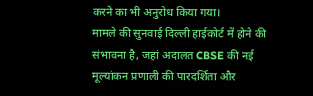करने का भी अनुरोध किया गया।
मामले की सुनवाई दिल्ली हाईकोर्ट में होने की संभावना है, जहां अदालत CBSE की नई मूल्यांकन प्रणाली की पारदर्शिता और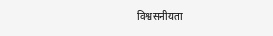विश्वसनीयता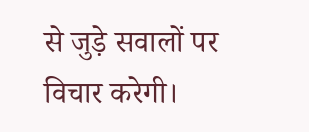से जुड़े सवालों पर विचार करेगी।